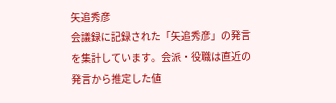矢追秀彦
会議録に記録された「矢追秀彦」の発言を集計しています。会派・役職は直近の発言から推定した値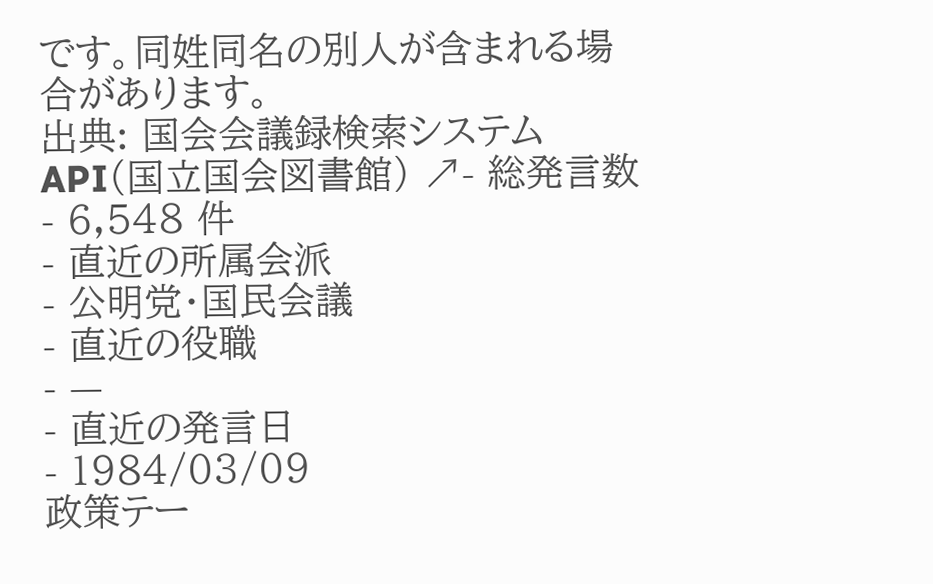です。同姓同名の別人が含まれる場合があります。
出典: 国会会議録検索システム API(国立国会図書館) ↗- 総発言数
- 6,548 件
- 直近の所属会派
- 公明党・国民会議
- 直近の役職
- —
- 直近の発言日
- 1984/03/09
政策テー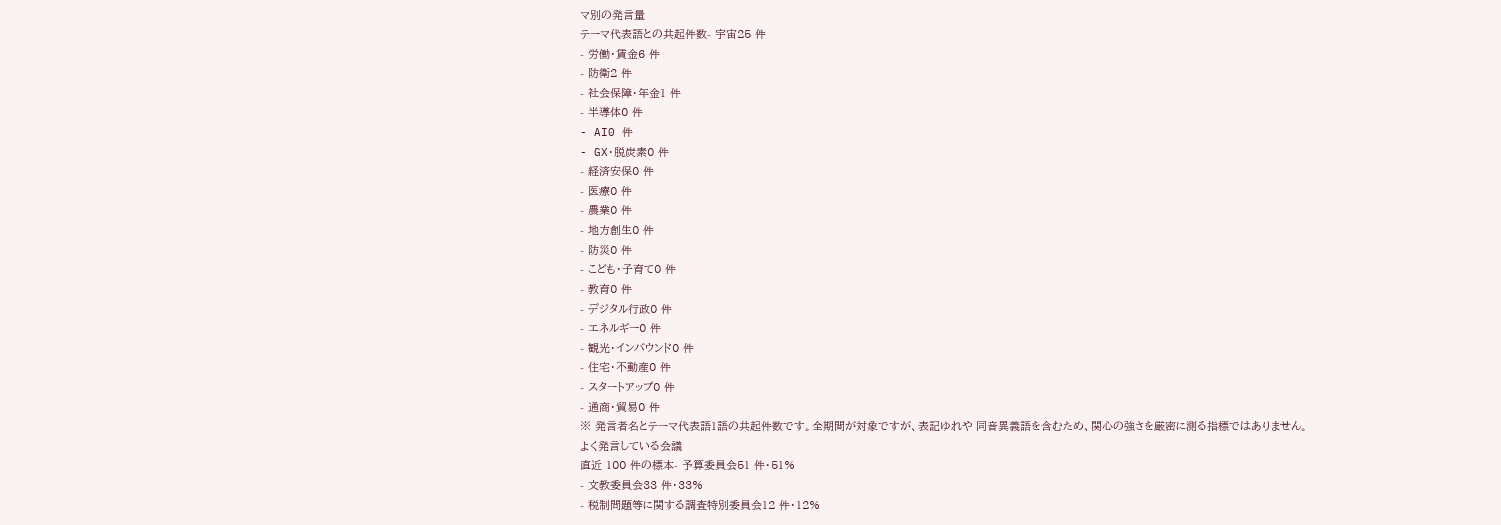マ別の発言量
テーマ代表語との共起件数- 宇宙25 件
- 労働・賃金6 件
- 防衛2 件
- 社会保障・年金1 件
- 半導体0 件
- AI0 件
- GX・脱炭素0 件
- 経済安保0 件
- 医療0 件
- 農業0 件
- 地方創生0 件
- 防災0 件
- こども・子育て0 件
- 教育0 件
- デジタル行政0 件
- エネルギー0 件
- 観光・インバウンド0 件
- 住宅・不動産0 件
- スタートアップ0 件
- 通商・貿易0 件
※ 発言者名とテーマ代表語1語の共起件数です。全期間が対象ですが、表記ゆれや 同音異義語を含むため、関心の強さを厳密に測る指標ではありません。
よく発言している会議
直近 100 件の標本- 予算委員会51 件・51%
- 文教委員会33 件・33%
- 税制問題等に関する調査特別委員会12 件・12%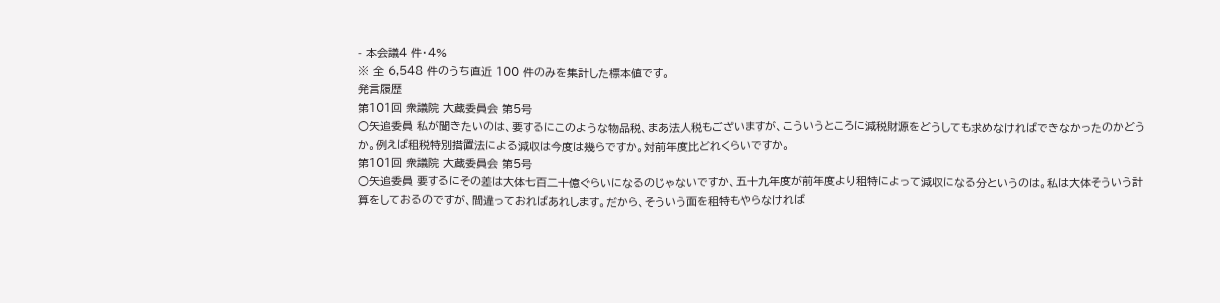- 本会議4 件・4%
※ 全 6,548 件のうち直近 100 件のみを集計した標本値です。
発言履歴
第101回 衆議院 大蔵委員会 第5号
○矢追委員 私が聞きたいのは、要するにこのような物品税、まあ法人税もございますが、こういうところに減税財源をどうしても求めなければできなかったのかどうか。例えば租税特別措置法による減収は今度は幾らですか。対前年度比どれくらいですか。
第101回 衆議院 大蔵委員会 第5号
○矢追委員 要するにその差は大体七百二十億ぐらいになるのじゃないですか、五十九年度が前年度より租特によって減収になる分というのは。私は大体そういう計算をしておるのですが、間違っておればあれします。だから、そういう面を租特もやらなければ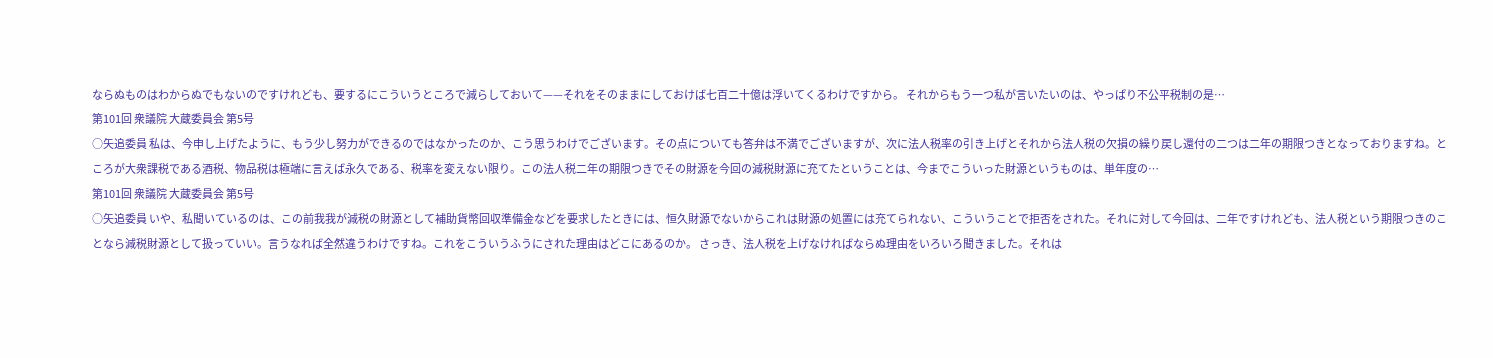ならぬものはわからぬでもないのですけれども、要するにこういうところで減らしておいて——それをそのままにしておけば七百二十億は浮いてくるわけですから。 それからもう一つ私が言いたいのは、やっぱり不公平税制の是…
第101回 衆議院 大蔵委員会 第5号
○矢追委員 私は、今申し上げたように、もう少し努力ができるのではなかったのか、こう思うわけでございます。その点についても答弁は不満でございますが、次に法人税率の引き上げとそれから法人税の欠損の繰り戻し還付の二つは二年の期限つきとなっておりますね。ところが大衆課税である酒税、物品税は極端に言えば永久である、税率を変えない限り。この法人税二年の期限つきでその財源を今回の減税財源に充てたということは、今までこういった財源というものは、単年度の…
第101回 衆議院 大蔵委員会 第5号
○矢追委員 いや、私聞いているのは、この前我我が減税の財源として補助貨幣回収準備金などを要求したときには、恒久財源でないからこれは財源の処置には充てられない、こういうことで拒否をされた。それに対して今回は、二年ですけれども、法人税という期限つきのことなら減税財源として扱っていい。言うなれば全然違うわけですね。これをこういうふうにされた理由はどこにあるのか。 さっき、法人税を上げなければならぬ理由をいろいろ聞きました。それは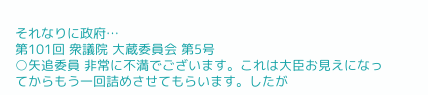それなりに政府…
第101回 衆議院 大蔵委員会 第5号
○矢追委員 非常に不満でございます。これは大臣お見えになってからもう一回詰めさせてもらいます。したが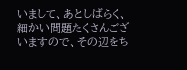いまして、あとしばらく、細かい問題たくさんございますので、その辺をち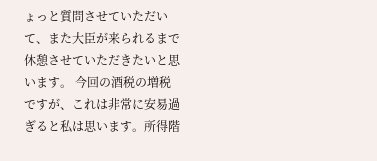ょっと質問させていただいて、また大臣が来られるまで休憩させていただきたいと思います。 今回の酒税の増税ですが、これは非常に安易過ぎると私は思います。所得階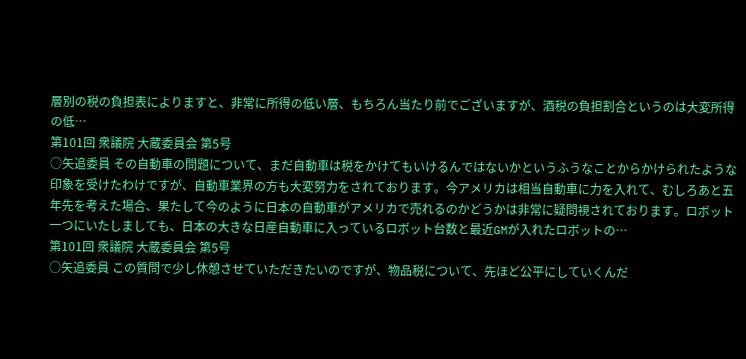層別の税の負担表によりますと、非常に所得の低い層、もちろん当たり前でございますが、酒税の負担割合というのは大変所得の低…
第101回 衆議院 大蔵委員会 第5号
○矢追委員 その自動車の問題について、まだ自動車は税をかけてもいけるんではないかというふうなことからかけられたような印象を受けたわけですが、自動車業界の方も大変努力をされております。今アメリカは相当自動車に力を入れて、むしろあと五年先を考えた場合、果たして今のように日本の自動車がアメリカで売れるのかどうかは非常に疑問視されております。ロボット一つにいたしましても、日本の大きな日産自動車に入っているロボット台数と最近GMが入れたロボットの…
第101回 衆議院 大蔵委員会 第5号
○矢追委員 この質問で少し休憩させていただきたいのですが、物品税について、先ほど公平にしていくんだ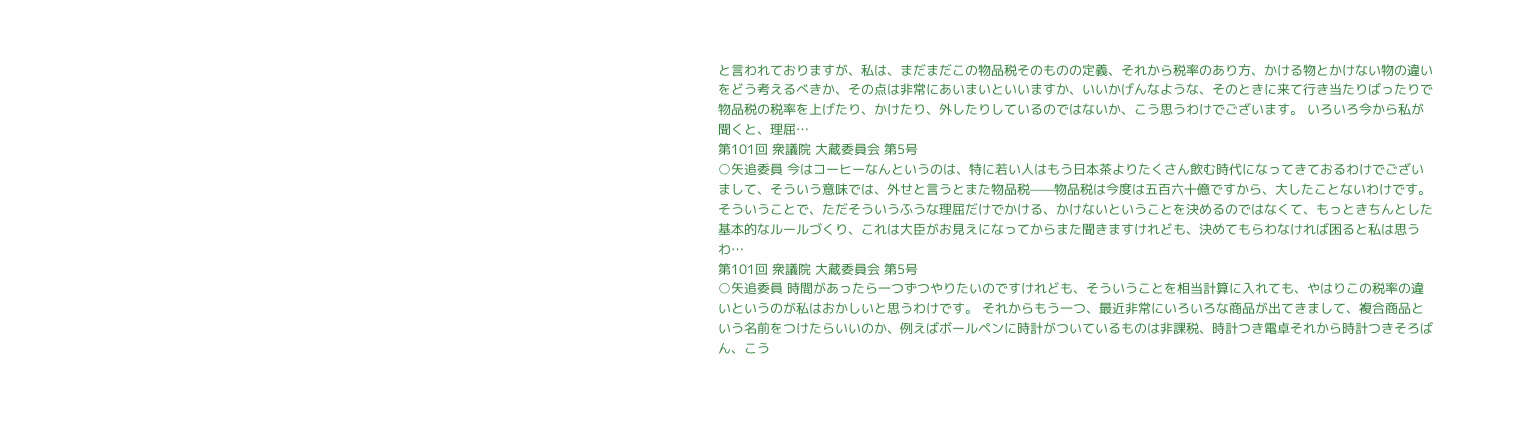と言われておりますが、私は、まだまだこの物品税そのものの定義、それから税率のあり方、かける物とかけない物の違いをどう考えるべきか、その点は非常にあいまいといいますか、いいかげんなような、そのときに来て行き当たりばったりで物品税の税率を上げたり、かけたり、外したりしているのではないか、こう思うわけでございます。 いろいろ今から私が聞くと、理屈…
第101回 衆議院 大蔵委員会 第5号
○矢追委員 今はコーヒーなんというのは、特に若い人はもう日本茶よりたくさん飲む時代になってきておるわけでございまして、そういう意味では、外せと言うとまた物品税——物品税は今度は五百六十億ですから、大したことないわけです。そういうことで、ただそういうふうな理屈だけでかける、かけないということを決めるのではなくて、もっときちんとした基本的なルールづくり、これは大臣がお見えになってからまた聞きますけれども、決めてもらわなければ困ると私は思うわ…
第101回 衆議院 大蔵委員会 第5号
○矢追委員 時間があったら一つずつやりたいのですけれども、そういうことを相当計算に入れても、やはりこの税率の違いというのが私はおかしいと思うわけです。 それからもう一つ、最近非常にいろいろな商品が出てきまして、複合商品という名前をつけたらいいのか、例えばボールペンに時計がついているものは非課税、時計つき電卓それから時計つきそろばん、こう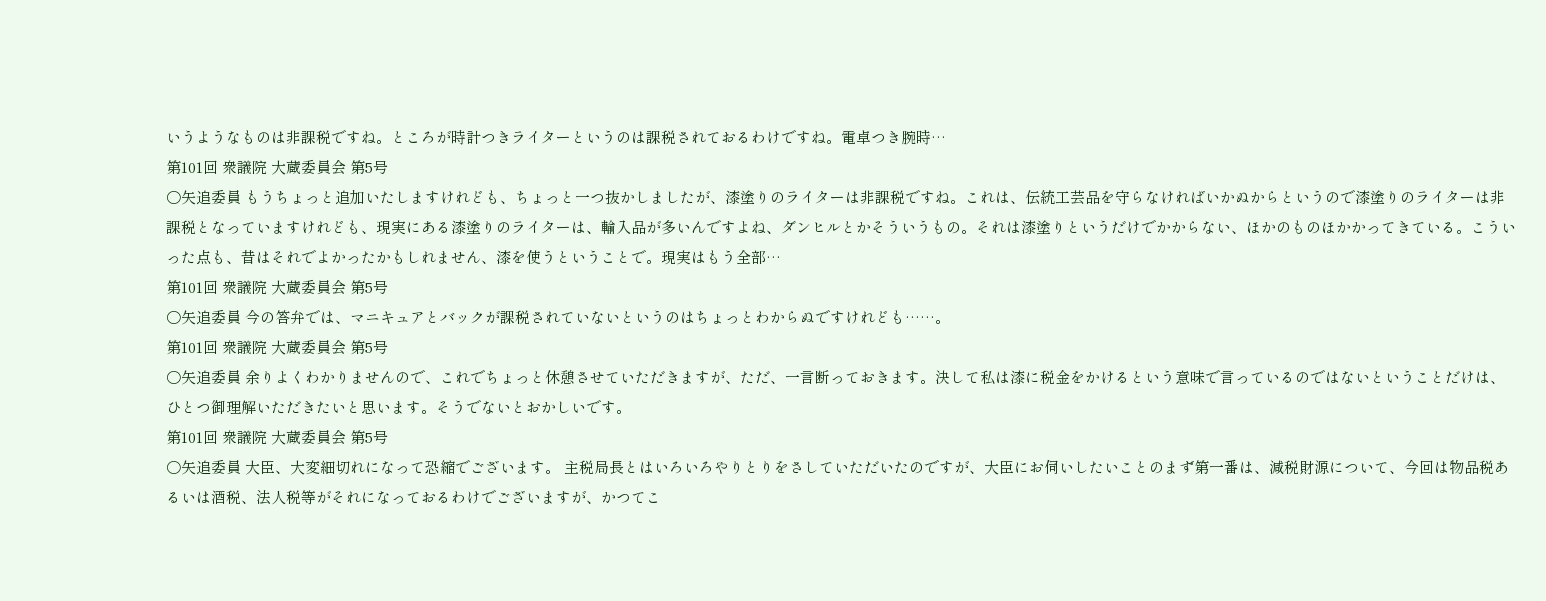いうようなものは非課税ですね。ところが時計つきライターというのは課税されておるわけですね。電卓つき腕時…
第101回 衆議院 大蔵委員会 第5号
○矢追委員 もうちょっと追加いたしますけれども、ちょっと一つ抜かしましたが、漆塗りのライターは非課税ですね。これは、伝統工芸品を守らなければいかぬからというので漆塗りのライターは非課税となっていますけれども、現実にある漆塗りのライターは、輸入品が多いんですよね、ダンヒルとかそういうもの。それは漆塗りというだけでかからない、ほかのものほかかってきている。こういった点も、昔はそれでよかったかもしれません、漆を使うということで。現実はもう全部…
第101回 衆議院 大蔵委員会 第5号
○矢追委員 今の答弁では、マニキュアとバックが課税されていないというのはちょっとわからぬですけれども……。
第101回 衆議院 大蔵委員会 第5号
○矢追委員 余りよくわかりませんので、これでちょっと休憩させていただきますが、ただ、一言断っておきます。決して私は漆に税金をかけるという意味で言っているのではないということだけは、ひとつ御理解いただきたいと思います。そうでないとおかしいです。
第101回 衆議院 大蔵委員会 第5号
○矢追委員 大臣、大変細切れになって恐縮でございます。 主税局長とはいろいろやりとりをさしていただいたのですが、大臣にお伺いしたいことのまず第一番は、減税財源について、今回は物品税あるいは酒税、法人税等がそれになっておるわけでございますが、かつてこ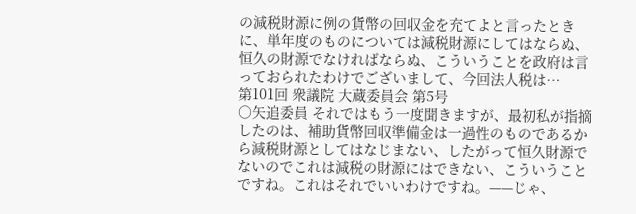の減税財源に例の貨幣の回収金を充てよと言ったときに、単年度のものについては減税財源にしてはならぬ、恒久の財源でなければならぬ、こういうことを政府は言っておられたわけでございまして、今回法人税は…
第101回 衆議院 大蔵委員会 第5号
○矢追委員 それではもう一度聞きますが、最初私が指摘したのは、補助貨幣回収準備金は一過性のものであるから減税財源としてはなじまない、したがって恒久財源でないのでこれは減税の財源にはできない、こういうことですね。これはそれでいいわけですね。——じゃ、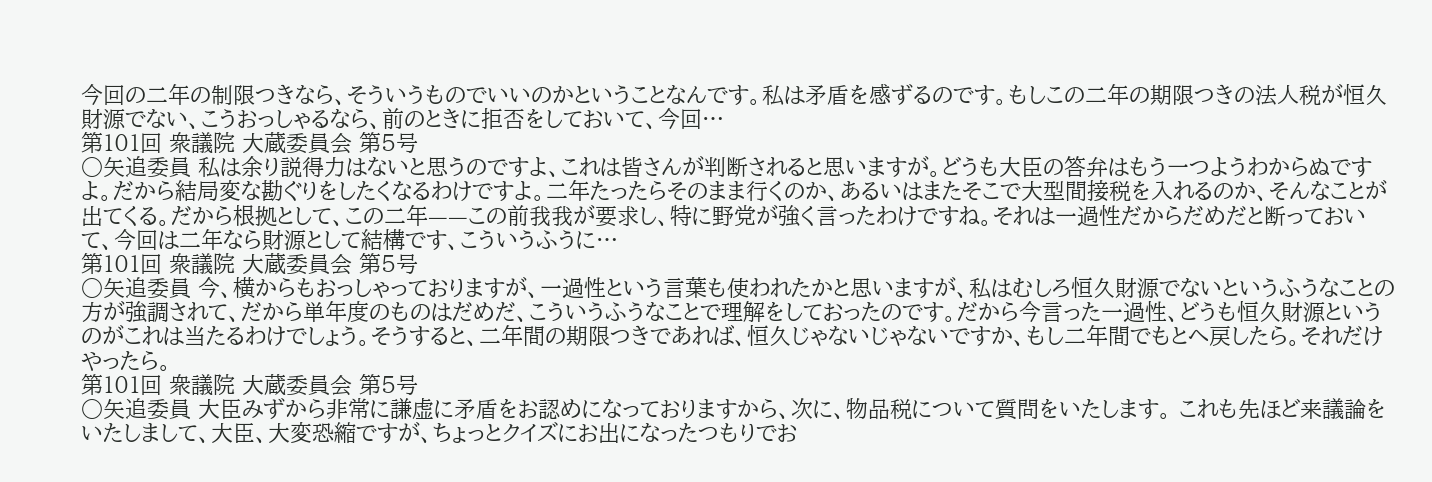今回の二年の制限つきなら、そういうものでいいのかということなんです。私は矛盾を感ずるのです。もしこの二年の期限つきの法人税が恒久財源でない、こうおっしゃるなら、前のときに拒否をしておいて、今回…
第101回 衆議院 大蔵委員会 第5号
○矢追委員 私は余り説得力はないと思うのですよ、これは皆さんが判断されると思いますが。どうも大臣の答弁はもう一つようわからぬですよ。だから結局変な勘ぐりをしたくなるわけですよ。二年たったらそのまま行くのか、あるいはまたそこで大型間接税を入れるのか、そんなことが出てくる。だから根拠として、この二年——この前我我が要求し、特に野党が強く言ったわけですね。それは一過性だからだめだと断っておいて、今回は二年なら財源として結構です、こういうふうに…
第101回 衆議院 大蔵委員会 第5号
○矢追委員 今、横からもおっしゃっておりますが、一過性という言葉も使われたかと思いますが、私はむしろ恒久財源でないというふうなことの方が強調されて、だから単年度のものはだめだ、こういうふうなことで理解をしておったのです。だから今言った一過性、どうも恒久財源というのがこれは当たるわけでしょう。そうすると、二年間の期限つきであれば、恒久じゃないじゃないですか、もし二年間でもとへ戻したら。それだけやったら。
第101回 衆議院 大蔵委員会 第5号
○矢追委員 大臣みずから非常に謙虚に矛盾をお認めになっておりますから、次に、物品税について質問をいたします。 これも先ほど来議論をいたしまして、大臣、大変恐縮ですが、ちょっとクイズにお出になったつもりでお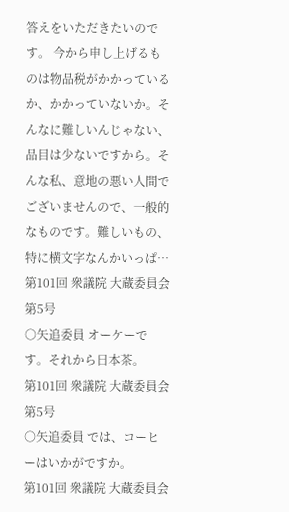答えをいただきたいのです。 今から申し上げるものは物品税がかかっているか、かかっていないか。そんなに難しいんじゃない、品目は少ないですから。そんな私、意地の悪い人間でございませんので、一般的なものです。難しいもの、特に横文字なんかいっぱ…
第101回 衆議院 大蔵委員会 第5号
○矢追委員 オーケーです。それから日本茶。
第101回 衆議院 大蔵委員会 第5号
○矢追委員 では、コーヒーはいかがですか。
第101回 衆議院 大蔵委員会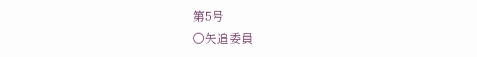第5号
○矢追委員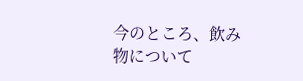今のところ、飲み物について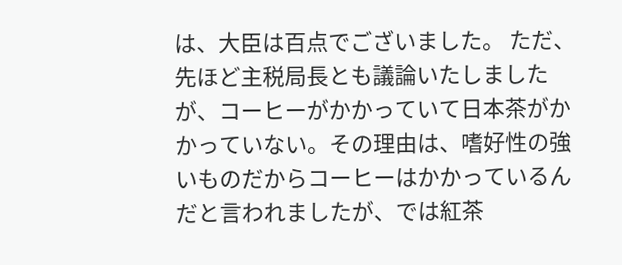は、大臣は百点でございました。 ただ、先ほど主税局長とも議論いたしましたが、コーヒーがかかっていて日本茶がかかっていない。その理由は、嗜好性の強いものだからコーヒーはかかっているんだと言われましたが、では紅茶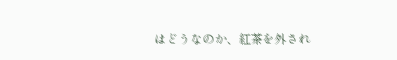はどうなのか、紅茶を外され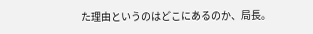た理由というのはどこにあるのか、局長。